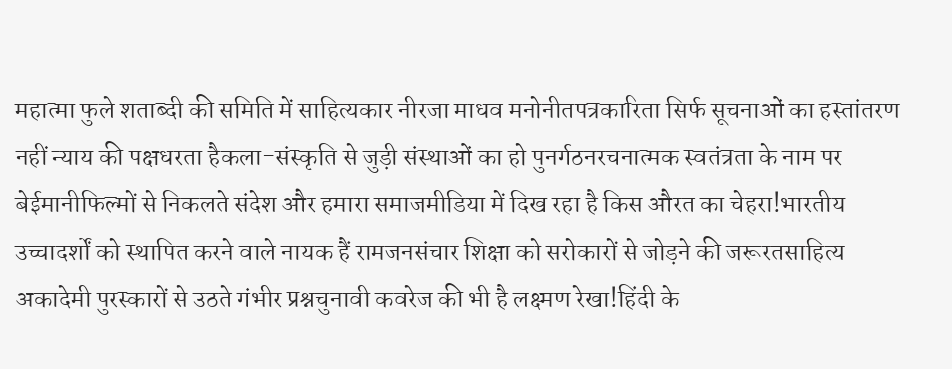महात्मा फुले शताब्दी की समिति में साहित्यकार नीरजा माधव मनोनीतपत्रकारिता सिर्फ सूचनाओं का हस्तांतरण नहीं न्याय की पक्षधरता हैकला-संस्कृति से जुड़ी संस्थाओं का हो पुनर्गठनरचनात्मक स्वतंत्रता के नाम पर बेईमानीफिल्मों से निकलते संदेश और हमारा समाजमीडिया में दिख रहा है किस औरत का चेहरा!भारतीय उच्चादर्शों को स्थापित करने वाले नायक हैं रामजनसंचार शिक्षा को सरोकारों से जोड़ने की जरूरतसाहित्य अकादेमी पुरस्कारों से उठते गंभीर प्रश्नचुनावी कवरेज की भी है लक्ष्मण रेखा!हिंदी के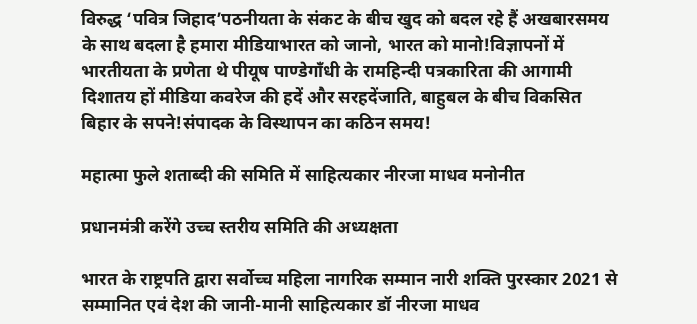विरुद्ध ‘पवित्र जिहाद’पठनीयता के संकट के बीच खुद को बदल रहे हैं अखबारसमय के साथ बदला है हमारा मीडियाभारत को जानो, भारत को मानो!विज्ञापनों में भारतीयता के प्रणेता थे पीयूष पाण्डेगाँधी के रामहिन्दी पत्रकारिता की आगामी दिशातय हों मीडिया कवरेज की हदें और सरहदेंजाति, बाहुबल के बीच विकसित बिहार के सपने!संपादक के विस्थापन का कठिन समय!

महात्मा फुले शताब्दी की समिति में साहित्यकार नीरजा माधव मनोनीत

प्रधानमंत्री करेंगे उच्च स्तरीय समिति की अध्यक्षता

भारत के राष्ट्रपति द्वारा सर्वोच्च महिला नागरिक सम्मान नारी शक्ति पुरस्कार 2021 से सम्मानित एवं देश की जानी-मानी साहित्यकार डॉ नीरजा माधव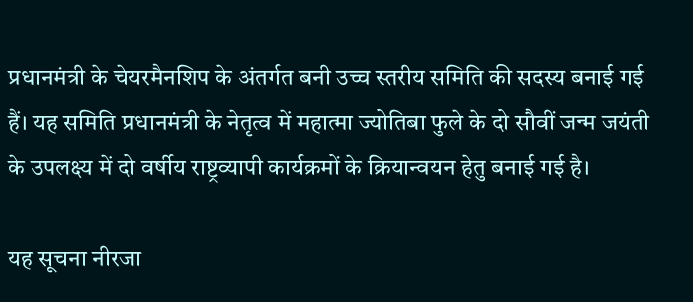प्रधानमंत्री के चेयरमैनशिप के अंतर्गत बनी उच्च स्तरीय समिति की सदस्य बनाई गई हैं। यह समिति प्रधानमंत्री के नेतृत्व में महात्मा ज्योतिबा फुले के दो सौवीं जन्म जयंती के उपलक्ष्य में दो वर्षीय राष्ट्रव्यापी कार्यक्रमों के क्रियान्वयन हेतु बनाई गई है।

यह सूचना नीरजा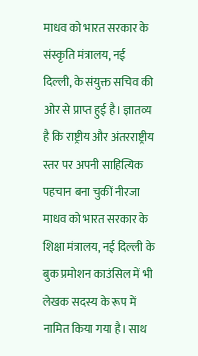माधव को भारत सरकार के संस्कृति मंत्रालय, नई दिल्ली, के संयुक्त सचिव की ओर से प्राप्त हुई है। ज्ञातव्य है कि राष्ट्रीय और अंतरराष्ट्रीय स्तर पर अपनी साहित्यिक पहचान बना चुकीं नीरजा माधव को भारत सरकार के शिक्षा मंत्रालय, नई दिल्ली के बुक प्रमोशन काउंसिल में भी लेखक सदस्य के रूप में नामित किया गया है। साथ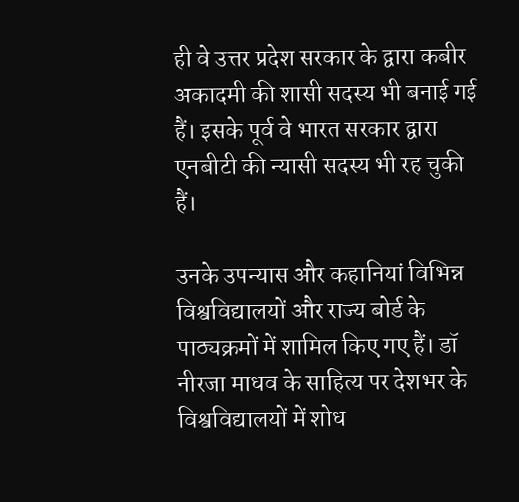ही वे उत्तर प्रदेश सरकार के द्वारा कबीर अकादमी की शासी सदस्य भी बनाई गई हैं। इसके पूर्व वे भारत सरकार द्वारा एनबीटी की न्यासी सदस्य भी रह चुकी हैं।

उनके उपन्यास और कहानियां विभिन्न विश्वविद्यालयों और राज्य बोर्ड के पाठ्यक्रमों में शामिल किए गए हैं। डॉ नीरजा माधव के साहित्य पर देशभर के विश्वविद्यालयों में शोध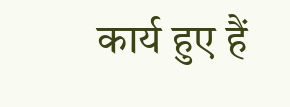कार्य हुए हैं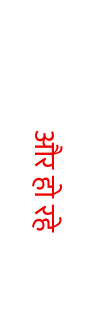और हो रहे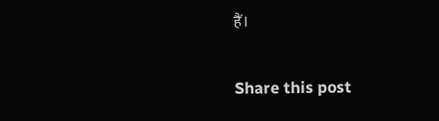हैं।

Share this post